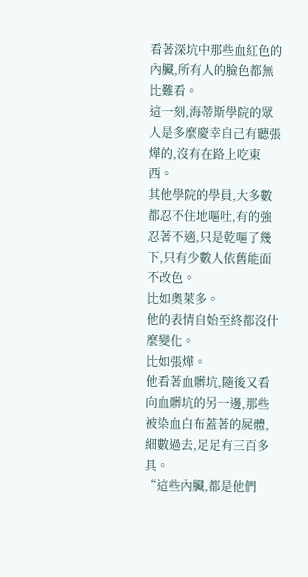看著深坑中那些血紅色的內臟,所有人的臉色都無比難看。
這一刻,海蒂斯學院的眾人是多麼慶幸自己有聽張燁的,沒有在路上吃東西。
其他學院的學員,大多數都忍不住地嘔吐,有的強忍著不適,只是乾嘔了幾下,只有少數人依舊能面不改色。
比如奧萊多。
他的表情自始至終都沒什麼變化。
比如張燁。
他看著血髒坑,隨後又看向血髒坑的另一邊,那些被染血白布蓋著的屍體,細數過去,足足有三百多具。
“這些內臟,都是他們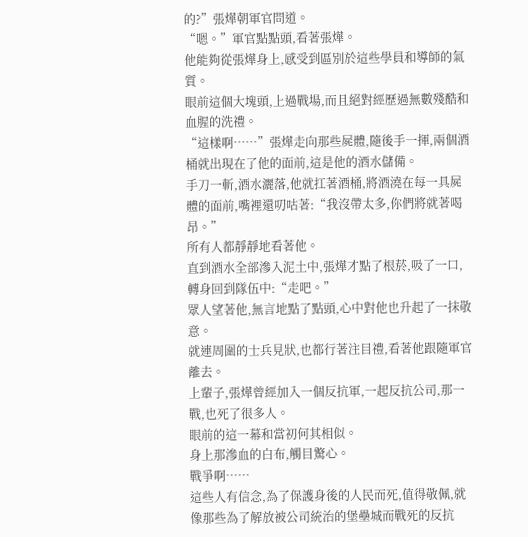的?”張燁朝軍官問道。
“嗯。”軍官點點頭,看著張燁。
他能夠從張燁身上,感受到區別於這些學員和導師的氣質。
眼前這個大塊頭,上過戰場,而且絕對經歷過無數殘酷和血腥的洗禮。
“這樣啊……”張燁走向那些屍體,隨後手一揮,兩個酒桶就出現在了他的面前,這是他的酒水儲備。
手刀一斬,酒水灑落,他就扛著酒桶,將酒澆在每一具屍體的面前,嘴裡還叨咕著:“我沒帶太多,你們將就著喝昂。”
所有人都靜靜地看著他。
直到酒水全部滲入泥土中,張燁才點了根菸,吸了一口,轉身回到隊伍中:“走吧。”
眾人望著他,無言地點了點頭,心中對他也升起了一抹敬意。
就連周圍的士兵見狀,也都行著注目禮,看著他跟隨軍官離去。
上輩子,張燁曾經加入一個反抗軍,一起反抗公司,那一戰,也死了很多人。
眼前的這一幕和當初何其相似。
身上那滲血的白布,觸目驚心。
戰爭啊……
這些人有信念,為了保護身後的人民而死,值得敬佩,就像那些為了解放被公司統治的堡壘城而戰死的反抗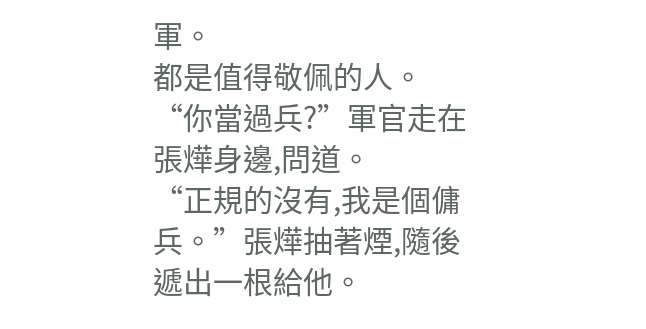軍。
都是值得敬佩的人。
“你當過兵?”軍官走在張燁身邊,問道。
“正規的沒有,我是個傭兵。”張燁抽著煙,隨後遞出一根給他。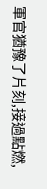軍官猶豫了片刻,接過點燃,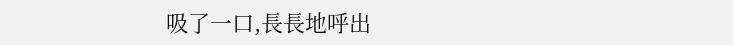吸了一口,長長地呼出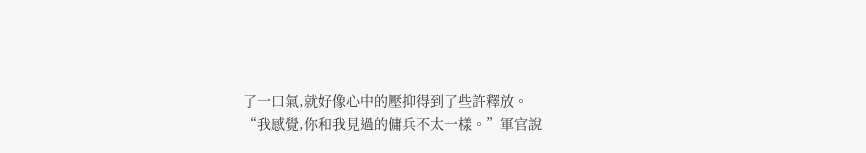了一口氣,就好像心中的壓抑得到了些許釋放。
“我感覺,你和我見過的傭兵不太一樣。”軍官說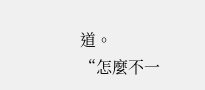道。
“怎麼不一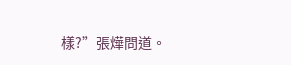樣?”張燁問道。